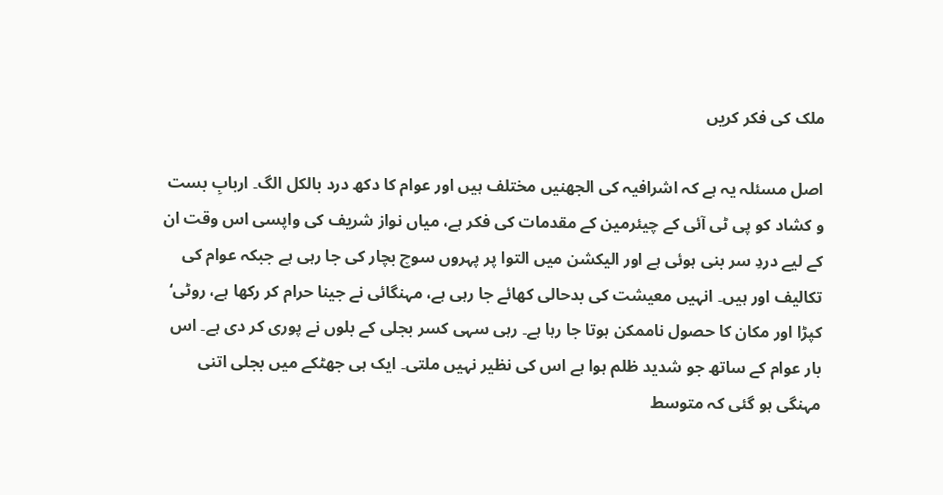ملک کی فکر کریں

اصل مسئلہ یہ ہے کہ اشرافیہ کی الجھنیں مختلف ہیں اور عوام کا دکھ درد بالکل الگ۔ اربابِ بست و کشاد کو پی ٹی آئی کے چیئرمین کے مقدمات کی فکر ہے، میاں نواز شریف کی واپسی اس وقت ان کے لیے دردِ سر بنی ہوئی ہے اور الیکشن میں التوا پر پہروں سوچ بچار کی جا رہی ہے جبکہ عوام کی تکالیف اور ہیں۔ انہیں معیشت کی بدحالی کھائے جا رہی ہے، مہنگائی نے جینا حرام کر رکھا ہے، روٹی‘ کپڑا اور مکان کا حصول ناممکن ہوتا جا رہا ہے۔ رہی سہی کسر بجلی کے بلوں نے پوری کر دی ہے۔ اس بار عوام کے ساتھ جو شدید ظلم ہوا ہے اس کی نظیر نہیں ملتی۔ ایک ہی جھٹکے میں بجلی اتنی مہنگی ہو گئی کہ متوسط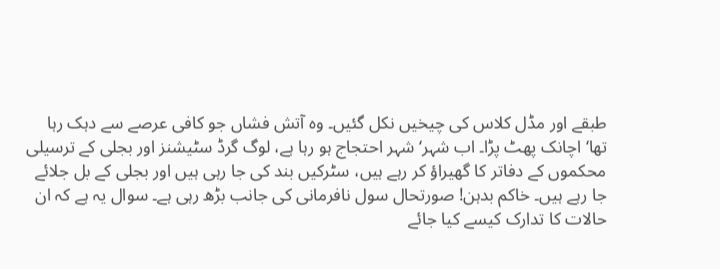طبقے اور مڈل کلاس کی چیخیں نکل گئیں۔ وہ آتش فشاں جو کافی عرصے سے دہک رہا تھا‘ اچانک پھٹ پڑا۔ اب شہر‘ شہر احتجاج ہو رہا ہے، لوگ گرڈ سٹیشنز اور بجلی کے ترسیلی محکموں کے دفاتر کا گھیراؤ کر رہے ہیں، سٹرکیں بند کی جا رہی ہیں اور بجلی کے بل جلائے جا رہے ہیں۔ خاکم بدہن! صورتحال سول نافرمانی کی جانب بڑھ رہی ہے۔ سوال یہ ہے کہ ان حالات کا تدارک کیسے کیا جائے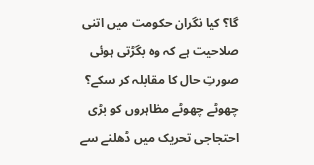گا؟ کیا نگران حکومت میں اتنی صلاحیت ہے کہ وہ بگڑتی ہوئی صورتِ حال کا مقابلہ کر سکے؟ چھوٹے چھوٹے مظاہروں کو بڑی احتجاجی تحریک میں ڈھلنے سے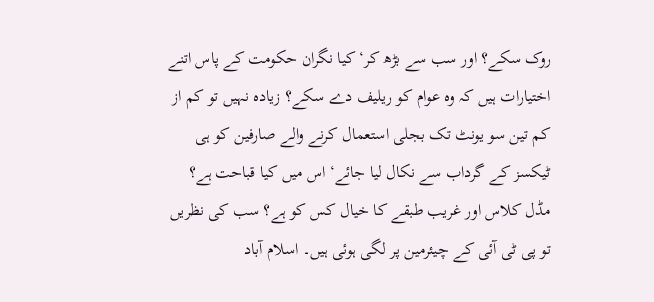روک سکے؟ اور سب سے بڑھ کر‘ کیا نگران حکومت کے پاس اتنے اختیارات ہیں کہ وہ عوام کو ریلیف دے سکے؟ زیادہ نہیں تو کم از کم تین سو یونٹ تک بجلی استعمال کرنے والے صارفین کو ہی ٹیکسز کے گرداب سے نکال لیا جائے‘ اس میں کیا قباحت ہے؟
مڈل کلاس اور غریب طبقے کا خیال کس کو ہے؟ سب کی نظریں تو پی ٹی آئی کے چیئرمین پر لگی ہوئی ہیں۔ اسلام آباد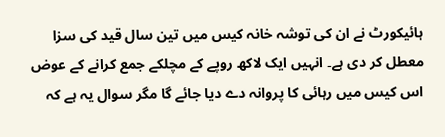ہائیکورٹ نے ان کی توشہ خانہ کیس میں تین سال قید کی سزا معطل کر دی ہے۔ انہیں ایک لاکھ روپے کے مچلکے جمع کرانے کے عوض اس کیس میں رہائی کا پروانہ دے دیا جائے گا مگر سوال یہ ہے کہ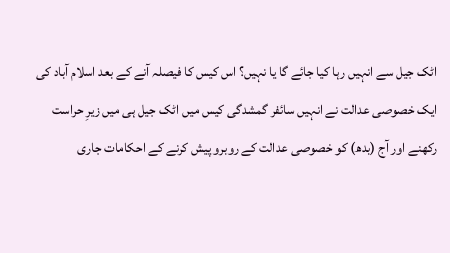اٹک جیل سے انہیں رہا کیا جائے گا یا نہیں؟ اس کیس کا فیصلہ آنے کے بعد اسلام آباد کی ایک خصوصی عدالت نے انہیں سائفر گمشدگی کیس میں اٹک جیل ہی میں زیرِ حراست رکھنے اور آج (بدھ) کو خصوصی عدالت کے روبرو پیش کرنے کے احکامات جاری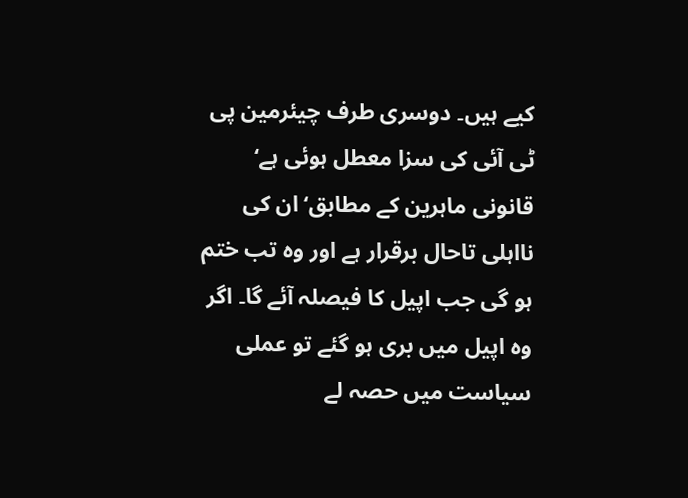کیے ہیں۔ دوسری طرف چیئرمین پی ٹی آئی کی سزا معطل ہوئی ہے‘ قانونی ماہرین کے مطابق‘ ان کی نااہلی تاحال برقرار ہے اور وہ تب ختم ہو گی جب اپیل کا فیصلہ آئے گا۔ اگر وہ اپیل میں بری ہو گئے تو عملی سیاست میں حصہ لے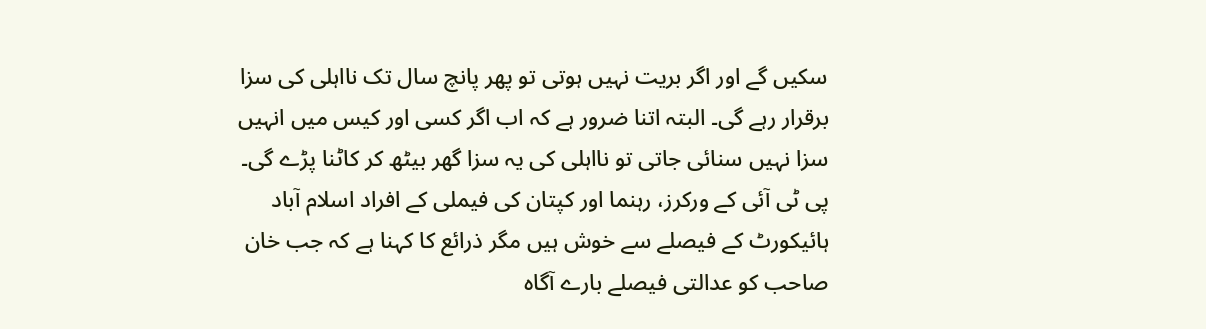سکیں گے اور اگر بریت نہیں ہوتی تو پھر پانچ سال تک نااہلی کی سزا برقرار رہے گی۔ البتہ اتنا ضرور ہے کہ اب اگر کسی اور کیس میں انہیں سزا نہیں سنائی جاتی تو نااہلی کی یہ سزا گھر بیٹھ کر کاٹنا پڑے گی۔ پی ٹی آئی کے ورکرز، رہنما اور کپتان کی فیملی کے افراد اسلام آباد ہائیکورٹ کے فیصلے سے خوش ہیں مگر ذرائع کا کہنا ہے کہ جب خان صاحب کو عدالتی فیصلے بارے آگاہ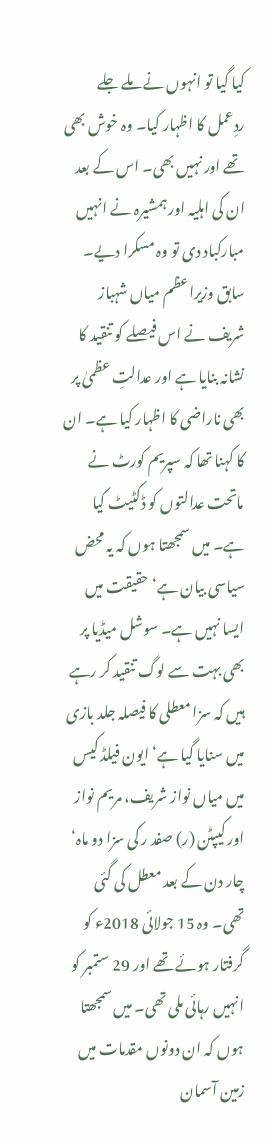کیا گیا تو انہوں نے ملے جلے ردِعمل کا اظہار کیا۔ وہ خوش بھی تھے اور نہیں بھی۔ اس کے بعد ان کی اہلیہ اور ہمشیرہ نے انہیں مبارکباد دی تو وہ مسکرا دیے۔
سابق وزیراعظم میاں شہباز شریف نے اس فیصلے کو تنقید کا نشانہ بنایا ہے اور عدالتِ عظمیٰ پر بھی ناراضی کا اظہار کیا ہے۔ ان کا کہنا تھا کہ سپریم کورٹ نے ماتحت عدالتوں کو ڈکٹیٹ کیا ہے۔ میں سمجھتا ہوں کہ یہ محض سیاسی بیان ہے‘ حقیقت میں ایسا نہیں ہے۔ سوشل میڈیا پر بھی بہت سے لوگ تنقید کر رہے ہیں کہ سزا معطلی کا فیصلہ جلد بازی میں سنایا گیا ہے‘ ایون فیلڈ کیس میں میاں نواز شریف، مریم نواز اور کیپٹن (ر) صفد ر کی سزا دو ماہ‘ چار دن کے بعد معطل کی گئی تھی۔ وہ 15 جولائی 2018ء کو گرفتار ہوئے تھے اور 29 ستمبر کو انہیں رہائی ملی تھی۔ میں سمجھتا ہوں کہ ان دونوں مقدمات میں زمین آسمان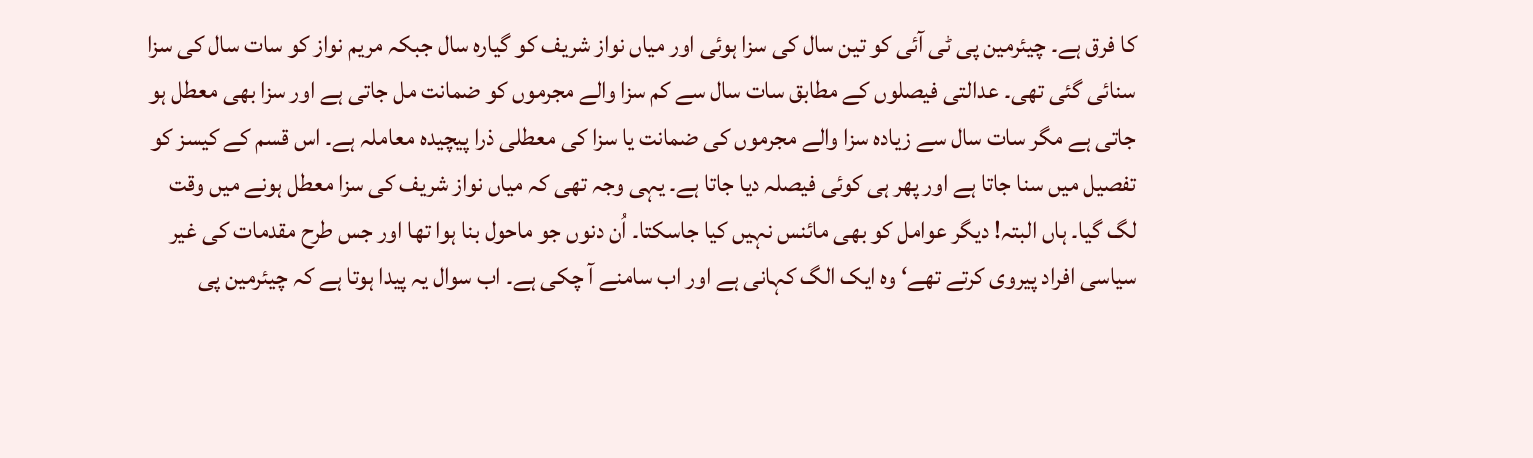کا فرق ہے۔ چیئرمین پی ٹی آئی کو تین سال کی سزا ہوئی اور میاں نواز شریف کو گیارہ سال جبکہ مریم نواز کو سات سال کی سزا سنائی گئی تھی۔ عدالتی فیصلوں کے مطابق سات سال سے کم سزا والے مجرموں کو ضمانت مل جاتی ہے اور سزا بھی معطل ہو جاتی ہے مگر سات سال سے زیادہ سزا والے مجرموں کی ضمانت یا سزا کی معطلی ذرا پیچیدہ معاملہ ہے۔ اس قسم کے کیسز کو تفصیل میں سنا جاتا ہے اور پھر ہی کوئی فیصلہ دیا جاتا ہے۔ یہی وجہ تھی کہ میاں نواز شریف کی سزا معطل ہونے میں وقت لگ گیا۔ ہاں البتہ! دیگر عوامل کو بھی مائنس نہیں کیا جاسکتا۔ اُن دنوں جو ماحول بنا ہوا تھا اور جس طرح مقدمات کی غیر سیاسی افراد پیروی کرتے تھے‘ وہ ایک الگ کہانی ہے اور اب سامنے آ چکی ہے۔ اب سوال یہ پیدا ہوتا ہے کہ چیئرمین پی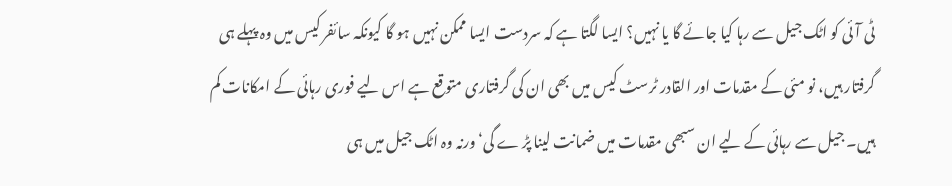ٹی آئی کو اٹک جیل سے رہا کیا جائے گا یا نہیں؟ ایسا لگتا ہے کہ سردست ایسا ممکن نہیں ہو گا کیونکہ سائفر کیس میں وہ پہلے ہی گرفتار ہیں، نو مئی کے مقدمات اور القادر ٹرسٹ کیس میں بھی ان کی گرفتاری متوقع ہے اس لیے فوری رہائی کے امکانات کم ہیں۔ جیل سے رہائی کے لیے ان سبھی مقدمات میں ضمانت لینا پڑ ے گی‘ ورنہ وہ اٹک جیل میں ہی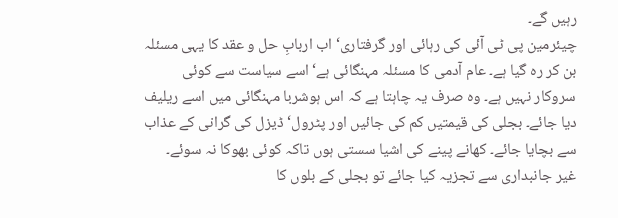رہیں گے۔
چیئرمین پی ٹی آئی کی رہائی اور گرفتاری‘ اب اربابِ حل و عقد کا یہی مسئلہ بن کر رہ گیا ہے۔ عام آدمی کا مسئلہ مہنگائی ہے‘ اسے سیاست سے کوئی سروکار نہیں ہے۔ وہ صرف یہ چاہتا ہے کہ اس ہوشربا مہنگائی میں اسے ریلیف دیا جائے۔ بجلی کی قیمتیں کم کی جائیں اور پٹرول‘ ڈیزل کی گرانی کے عذاب سے بچایا جائے۔ کھانے پینے کی اشیا سستی ہوں تاکہ کوئی بھوکا نہ سوئے۔ غیر جانبداری سے تجزیہ کیا جائے تو بجلی کے بلوں کا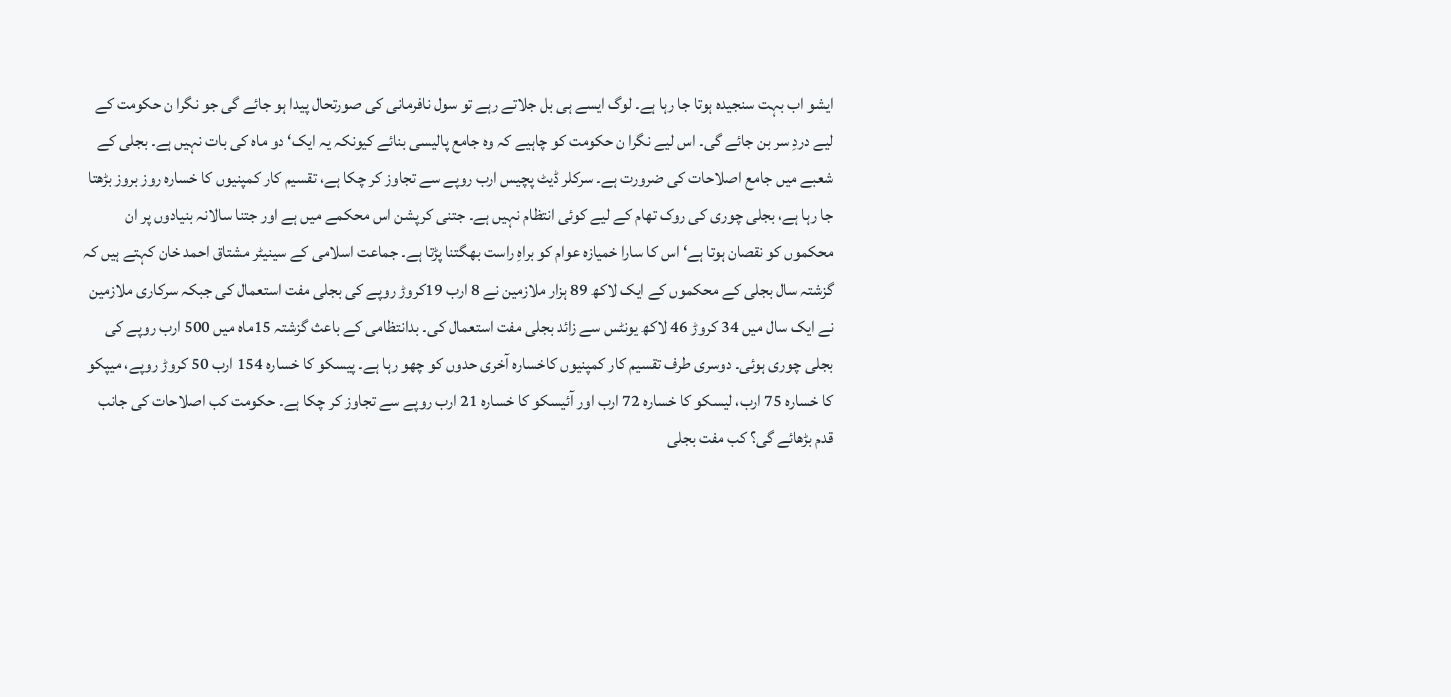ایشو اب بہت سنجیدہ ہوتا جا رہا ہے۔ لوگ ایسے ہی بل جلاتے رہے تو سول نافرمانی کی صورتحال پیدا ہو جائے گی جو نگرا ن حکومت کے لیے دردِ سر بن جائے گی۔ اس لیے نگرا ن حکومت کو چاہیے کہ وہ جامع پالیسی بنائے کیونکہ یہ ایک‘ دو ماہ کی بات نہیں ہے۔ بجلی کے شعبے میں جامع اصلاحات کی ضرورت ہے۔ سرکلر ڈیٹ پچیس ارب روپے سے تجاوز کر چکا ہے، تقسیم کار کمپنیوں کا خسارہ روز بروز بڑھتا جا رہا ہے، بجلی چوری کی روک تھام کے لیے کوئی انتظام نہیں ہے۔ جتنی کرپشن اس محکمے میں ہے اور جتنا سالانہ بنیادوں پر ان محکموں کو نقصان ہوتا ہے‘ اس کا سارا خمیازہ عوام کو براہِ راست بھگتنا پڑتا ہے۔ جماعت اسلامی کے سینیٹر مشتاق احمد خان کہتے ہیں کہ گزشتہ سال بجلی کے محکموں کے ایک لاکھ 89 ہزار ملازمین نے 8 ارب 19کروڑ روپے کی بجلی مفت استعمال کی جبکہ سرکاری ملازمین نے ایک سال میں 34 کروڑ 46 لاکھ یونٹس سے زائد بجلی مفت استعمال کی۔ بدانتظامی کے باعث گزشتہ 15ماہ میں 500 ارب روپے کی بجلی چوری ہوئی۔ دوسری طرف تقسیم کار کمپنیوں کاخسارہ آخری حدوں کو چھو رہا ہے۔ پیسکو کا خسارہ 154 ارب 50 کروڑ روپے، میپکو کا خسارہ 75 ارب، لیسکو کا خسارہ 72 ارب اور آئیسکو کا خسارہ 21 ارب روپے سے تجاوز کر چکا ہے۔ حکومت کب اصلاحات کی جانب قدم بڑھائے گی؟ کب مفت بجلی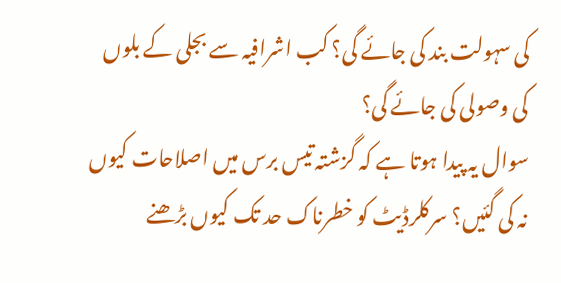کی سہولت بند کی جائے گی؟ کب اشرافیہ سے بجلی کے بلوں کی وصولی کی جائے گی؟
سوال یہ پیدا ہوتا ہے کہ گزشتہ تیس برس میں اصلاحات کیوں نہ کی گئیں؟ سرکلرڈیٹ کو خطرناک حد تک کیوں بڑھنے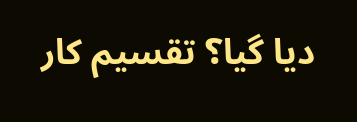دیا گیا؟ تقسیم کار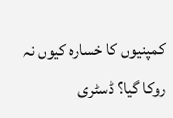کمپنیوں کا خسارہ کیوں نہ روکا گیا؟ ڈسٹری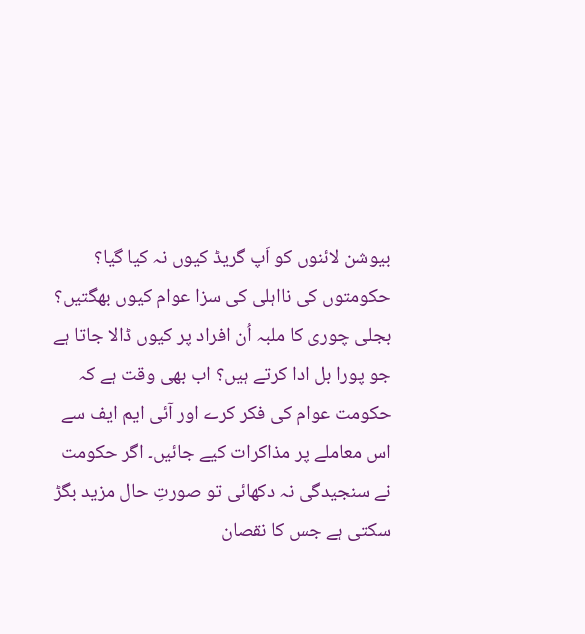بیوشن لائنوں کو اَپ گریڈ کیوں نہ کیا گیا؟ حکومتوں کی نااہلی کی سزا عوام کیوں بھگتیں؟ بجلی چوری کا ملبہ اُن افراد پر کیوں ڈالا جاتا ہے جو پورا بل ادا کرتے ہیں؟ اب بھی وقت ہے کہ حکومت عوام کی فکر کرے اور آئی ایم ایف سے اس معاملے پر مذاکرات کیے جائیں۔ اگر حکومت نے سنجیدگی نہ دکھائی تو صورتِ حال مزید بگڑ سکتی ہے جس کا نقصان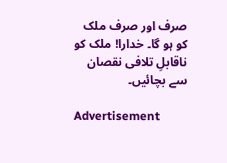صرف اور صرف ملک کو ہو گا۔ خدارا! ملک کو ناقابلِ تلافی نقصان سے بچائیں۔

Advertisement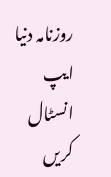روزنامہ دنیا ایپ انسٹال کریں